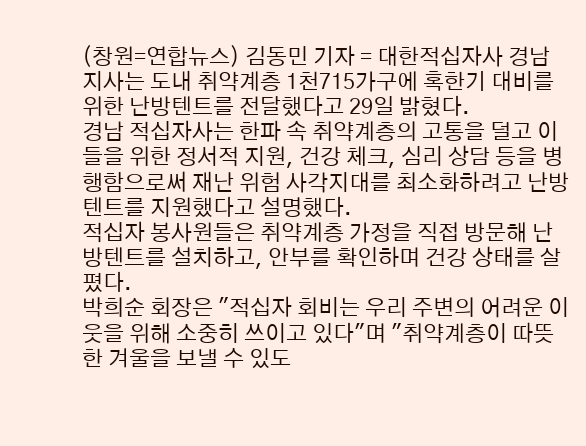(창원=연합뉴스) 김동민 기자 = 대한적십자사 경남지사는 도내 취약계층 1천715가구에 혹한기 대비를 위한 난방텐트를 전달했다고 29일 밝혔다.
경남 적십자사는 한파 속 취약계층의 고통을 덜고 이들을 위한 정서적 지원, 건강 체크, 심리 상담 등을 병행함으로써 재난 위험 사각지대를 최소화하려고 난방텐트를 지원했다고 설명했다.
적십자 봉사원들은 취약계층 가정을 직접 방문해 난방텐트를 설치하고, 안부를 확인하며 건강 상태를 살폈다.
박희순 회장은 "적십자 회비는 우리 주변의 어려운 이웃을 위해 소중히 쓰이고 있다"며 "취약계층이 따뜻한 겨울을 보낼 수 있도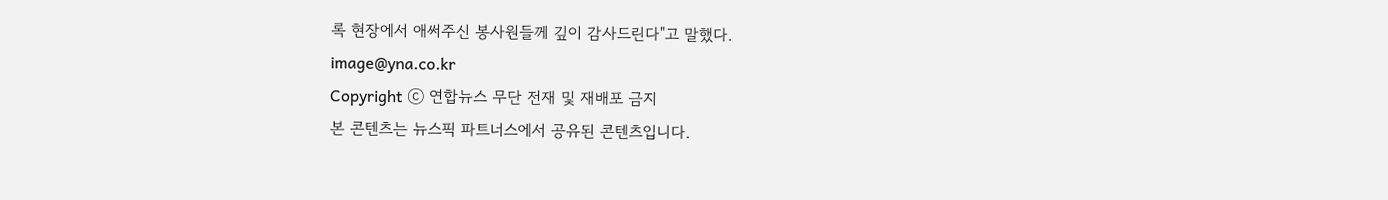록 현장에서 애써주신 봉사원들께 깊이 감사드린다"고 말했다.
image@yna.co.kr
Copyright ⓒ 연합뉴스 무단 전재 및 재배포 금지
본 콘텐츠는 뉴스픽 파트너스에서 공유된 콘텐츠입니다.